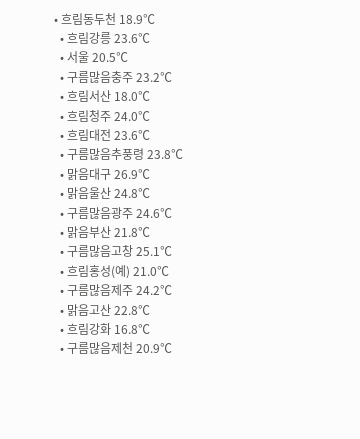• 흐림동두천 18.9℃
  • 흐림강릉 23.6℃
  • 서울 20.5℃
  • 구름많음충주 23.2℃
  • 흐림서산 18.0℃
  • 흐림청주 24.0℃
  • 흐림대전 23.6℃
  • 구름많음추풍령 23.8℃
  • 맑음대구 26.9℃
  • 맑음울산 24.8℃
  • 구름많음광주 24.6℃
  • 맑음부산 21.8℃
  • 구름많음고창 25.1℃
  • 흐림홍성(예) 21.0℃
  • 구름많음제주 24.2℃
  • 맑음고산 22.8℃
  • 흐림강화 16.8℃
  • 구름많음제천 20.9℃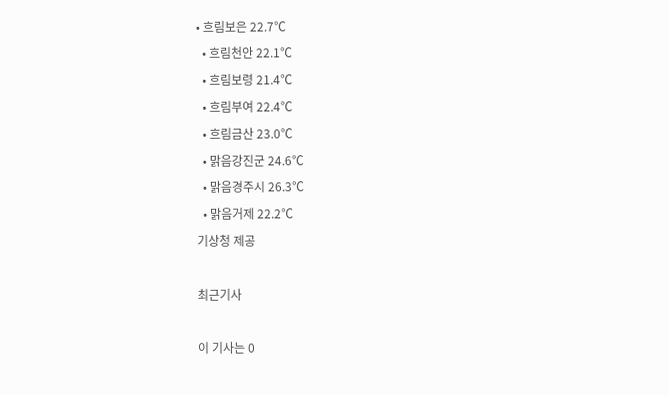• 흐림보은 22.7℃
  • 흐림천안 22.1℃
  • 흐림보령 21.4℃
  • 흐림부여 22.4℃
  • 흐림금산 23.0℃
  • 맑음강진군 24.6℃
  • 맑음경주시 26.3℃
  • 맑음거제 22.2℃
기상청 제공

최근기사

이 기사는 0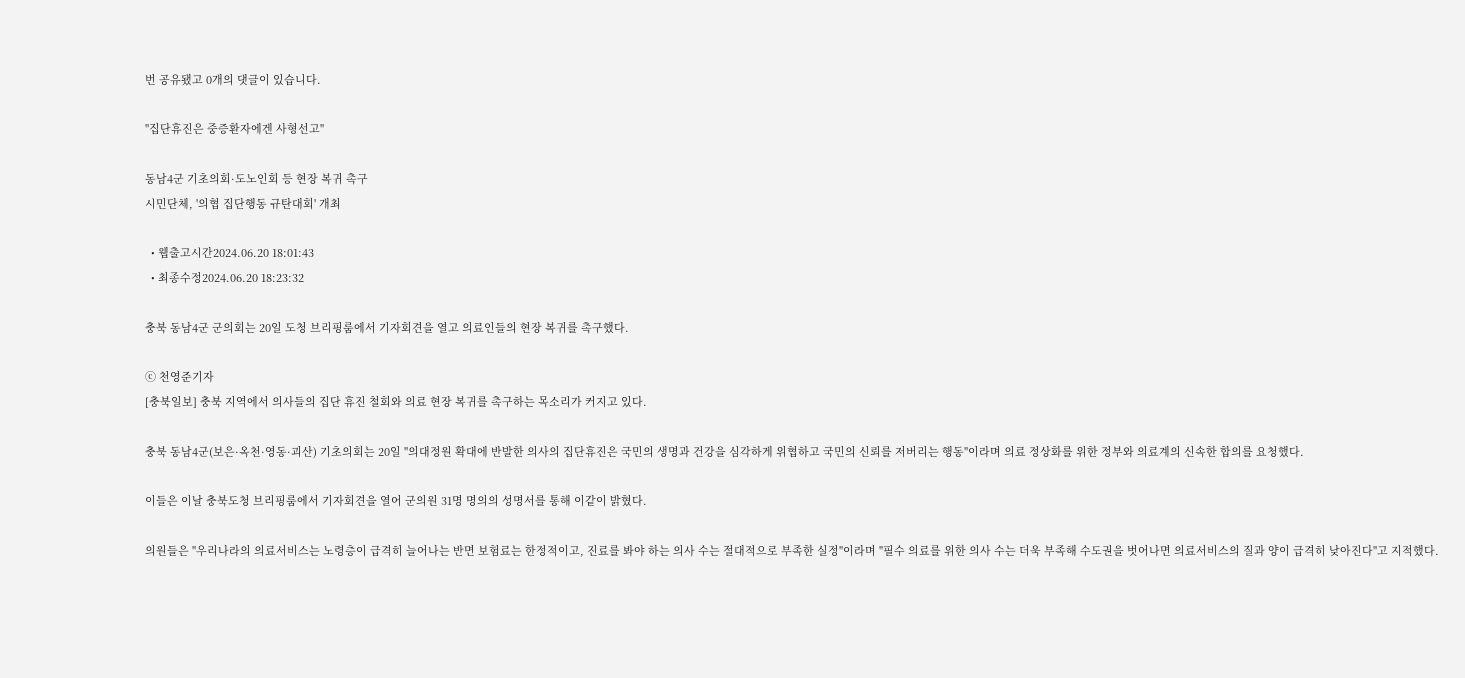번 공유됐고 0개의 댓글이 있습니다.

"집단휴진은 중증환자에겐 사형선고"

동남4군 기초의회·도노인회 등 현장 복귀 촉구
시민단체, '의협 집단행동 규탄대회' 개최

  • 웹출고시간2024.06.20 18:01:43
  • 최종수정2024.06.20 18:23:32

충북 동남4군 군의회는 20일 도청 브리핑룸에서 기자회견을 열고 의료인들의 현장 복귀를 촉구했다.

ⓒ 천영준기자
[충북일보] 충북 지역에서 의사들의 집단 휴진 철회와 의료 현장 복귀를 촉구하는 목소리가 커지고 있다.

충북 동남4군(보은·옥천·영동·괴산) 기초의회는 20일 "의대정원 확대에 반발한 의사의 집단휴진은 국민의 생명과 건강을 심각하게 위협하고 국민의 신뢰를 저버리는 행동"이라며 의료 정상화를 위한 정부와 의료계의 신속한 합의를 요청했다.

이들은 이날 충북도청 브리핑룸에서 기자회견을 열어 군의원 31명 명의의 성명서를 통해 이같이 밝혔다.

의원들은 "우리나라의 의료서비스는 노령층이 급격히 늘어나는 반면 보험료는 한정적이고, 진료를 봐야 하는 의사 수는 절대적으로 부족한 실정"이라며 "필수 의료를 위한 의사 수는 더욱 부족해 수도권을 벗어나면 의료서비스의 질과 양이 급격히 낮아진다"고 지적했다.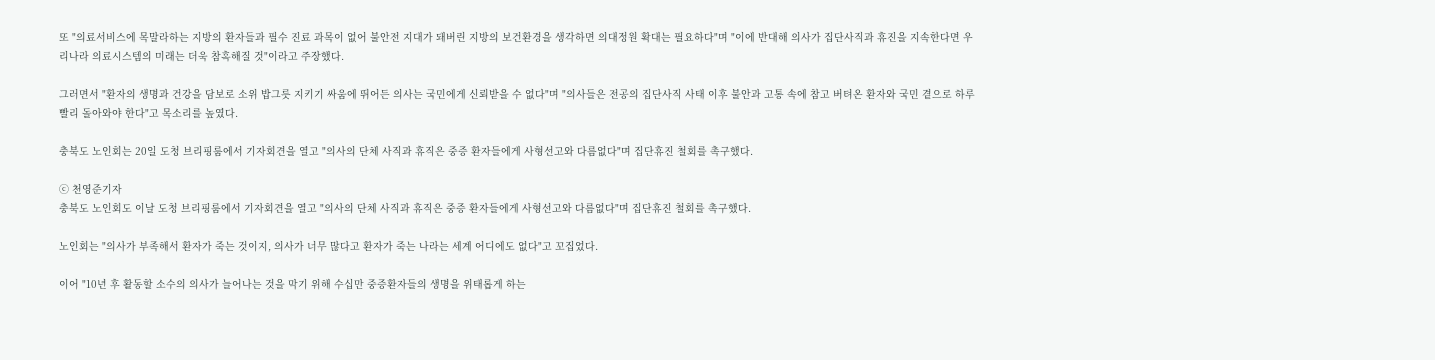또 "의료서비스에 목말라하는 지방의 환자들과 필수 진료 과목이 없어 불안전 지대가 돼버린 지방의 보건환경을 생각하면 의대정원 확대는 필요하다"며 "이에 반대해 의사가 집단사직과 휴진을 지속한다면 우리나라 의료시스템의 미래는 더욱 참혹해질 것"이라고 주장했다.

그러면서 "환자의 생명과 건강을 담보로 소위 밥그릇 지키기 싸움에 뛰어든 의사는 국민에게 신뢰받을 수 없다"며 "의사들은 전공의 집단사직 사태 이후 불안과 고통 속에 참고 버텨온 환자와 국민 곁으로 하루빨리 돌아와야 한다"고 목소리를 높였다.

충북도 노인회는 20일 도청 브리핑룸에서 기자회견을 열고 "의사의 단체 사직과 휴직은 중증 환자들에게 사형선고와 다름없다"며 집단휴진 철회를 촉구했다.

ⓒ 천영준기자
충북도 노인회도 이날 도청 브리핑룸에서 기자회견을 열고 "의사의 단체 사직과 휴직은 중증 환자들에게 사형선고와 다름없다"며 집단휴진 철회를 촉구했다.

노인회는 "의사가 부족해서 환자가 죽는 것이지, 의사가 너무 많다고 환자가 죽는 나라는 세계 어디에도 없다"고 꼬집었다.

이어 "10년 후 활동할 소수의 의사가 늘어나는 것을 막기 위해 수십만 중증환자들의 생명을 위태롭게 하는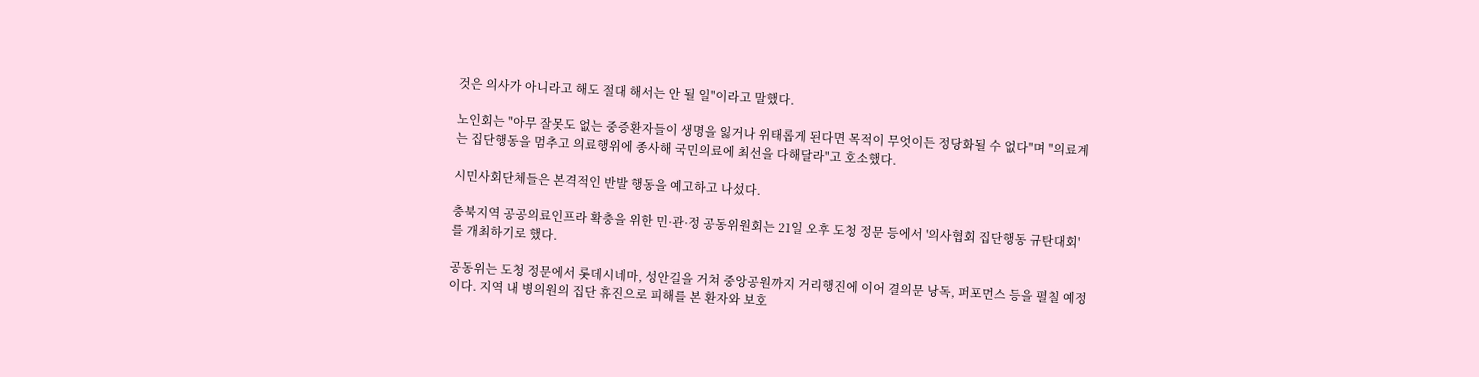것은 의사가 아니라고 해도 절대 해서는 안 될 일"이라고 말했다.

노인회는 "아무 잘못도 없는 중증환자들이 생명을 잃거나 위태롭게 된다면 목적이 무엇이든 정당화될 수 없다"며 "의료계는 집단행동을 멈추고 의료행위에 종사해 국민의료에 최선을 다해달라"고 호소했다.

시민사회단체들은 본격적인 반발 행동을 예고하고 나섰다.

충북지역 공공의료인프라 확충을 위한 민·관·정 공동위원회는 21일 오후 도청 정문 등에서 '의사협회 집단행동 규탄대회'를 개최하기로 했다.

공동위는 도청 정문에서 롯데시네마, 성안길을 거쳐 중앙공원까지 거리행진에 이어 결의문 낭독, 퍼포먼스 등을 펼칠 예정이다. 지역 내 병의원의 집단 휴진으로 피해를 본 환자와 보호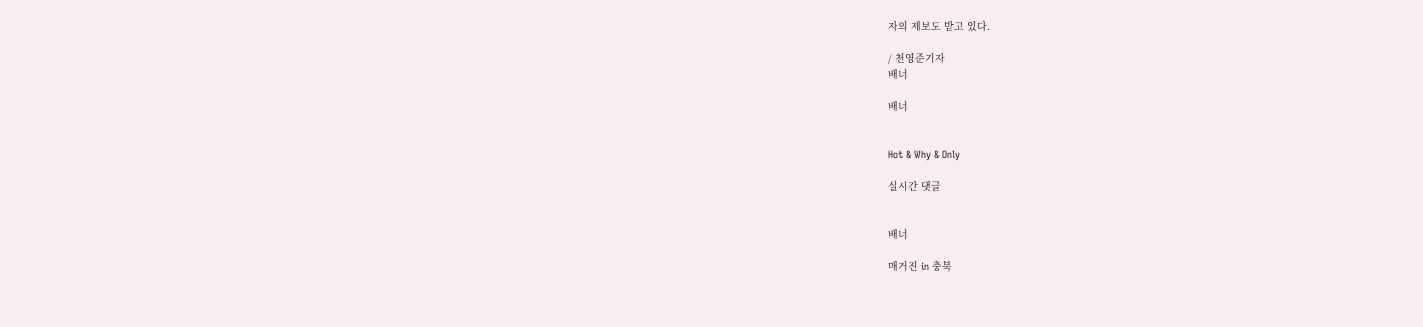자의 제보도 받고 있다.

/ 천영준기자
배너

배너


Hot & Why & Only

실시간 댓글


배너

매거진 in 충북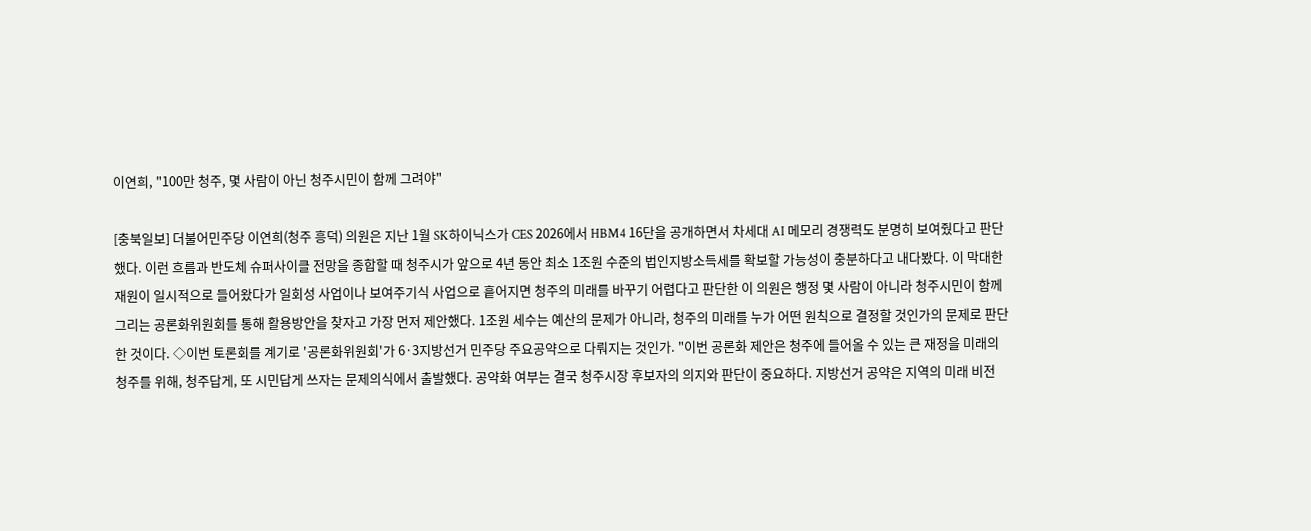이연희, "100만 청주, 몇 사람이 아닌 청주시민이 함께 그려야"

[충북일보] 더불어민주당 이연희(청주 흥덕) 의원은 지난 1월 SK하이닉스가 CES 2026에서 HBM4 16단을 공개하면서 차세대 AI 메모리 경쟁력도 분명히 보여줬다고 판단했다. 이런 흐름과 반도체 슈퍼사이클 전망을 종합할 때 청주시가 앞으로 4년 동안 최소 1조원 수준의 법인지방소득세를 확보할 가능성이 충분하다고 내다봤다. 이 막대한 재원이 일시적으로 들어왔다가 일회성 사업이나 보여주기식 사업으로 흩어지면 청주의 미래를 바꾸기 어렵다고 판단한 이 의원은 행정 몇 사람이 아니라 청주시민이 함께 그리는 공론화위원회를 통해 활용방안을 찾자고 가장 먼저 제안했다. 1조원 세수는 예산의 문제가 아니라, 청주의 미래를 누가 어떤 원칙으로 결정할 것인가의 문제로 판단한 것이다. ◇이번 토론회를 계기로 '공론화위원회'가 6·3지방선거 민주당 주요공약으로 다뤄지는 것인가. "이번 공론화 제안은 청주에 들어올 수 있는 큰 재정을 미래의 청주를 위해, 청주답게, 또 시민답게 쓰자는 문제의식에서 출발했다. 공약화 여부는 결국 청주시장 후보자의 의지와 판단이 중요하다. 지방선거 공약은 지역의 미래 비전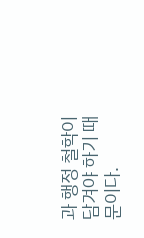과 행정 철학이 담겨야 하기 때문이다.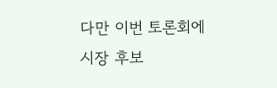다만 이번 토론회에 시장 후보